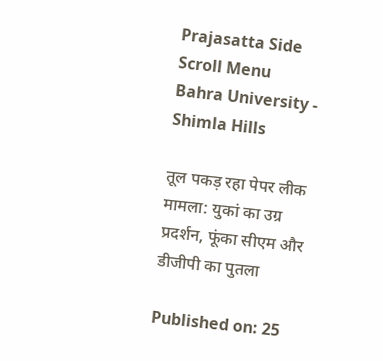Prajasatta Side Scroll Menu
Bahra University - Shimla Hills

तूल पकड़ रहा पेपर लीक मामला: युकां का उग्र प्रदर्शन, फूंका सीएम और डीजीपी का पुतला

Published on: 25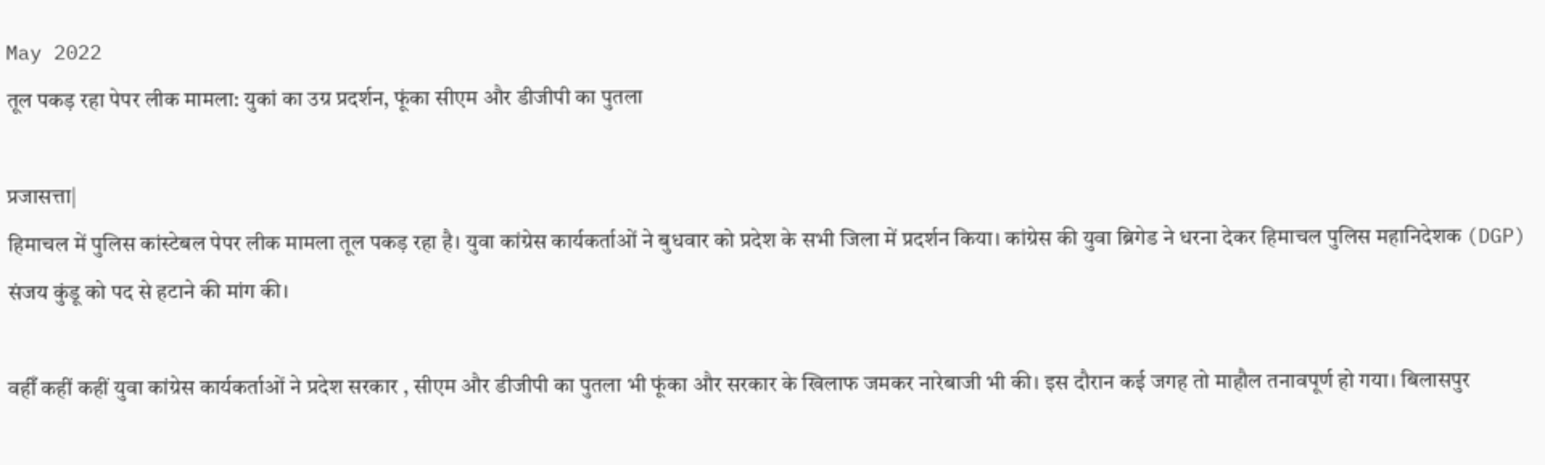May 2022
तूल पकड़ रहा पेपर लीक मामला: युकां का उग्र प्रदर्शन, फूंका सीएम और डीजीपी का पुतला

प्रजासत्ता|
हिमाचल में पुलिस कांस्टेबल पेपर लीक मामला तूल पकड़ रहा है। युवा कांग्रेस कार्यकर्ताओं ने बुधवार को प्रदेश के सभी जिला में प्रदर्शन किया। कांग्रेस की युवा ब्रिगेड ने धरना देकर हिमाचल पुलिस महानिदेशक (DGP) संजय कुंडू को पद से हटाने की मांग की।

वहीँ कहीं कहीं युवा कांग्रेस कार्यकर्ताओं ने प्रदेश सरकार , सीएम और डीजीपी का पुतला भी फूंका और सरकार के खिलाफ जमकर नारेबाजी भी की। इस दौरान कई जगह तो माहौल तनावपूर्ण हो गया। बिलासपुर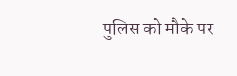पुलिस को मौके पर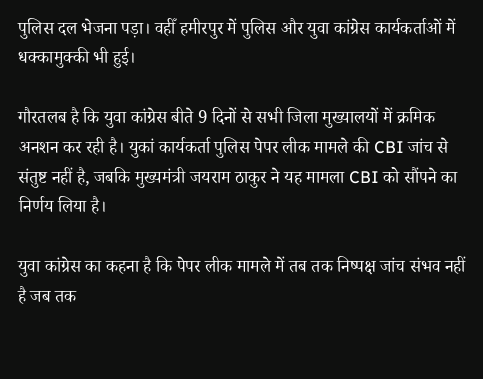पुलिस दल भेजना पड़ा। वहीँ हमीरपुर में पुलिस और युवा कांग्रेस कार्यकर्ताओं में धक्कामुक्की भी हुई।

गौरतलब है कि युवा कांग्रेस बीते 9 दिनों से सभी जिला मुख्यालयों में क्रमिक अनशन कर रही है। युकां कार्यकर्ता पुलिस पेपर लीक मामले की CBI जांच से संतुष्ट नहीं है, जबकि मुख्यमंत्री जयराम ठाकुर ने यह मामला CBI को सौंपने का निर्णय लिया है।

युवा कांग्रेस का कहना है कि पेपर लीक मामले में तब तक निष्पक्ष जांच संभव नहीं है जब तक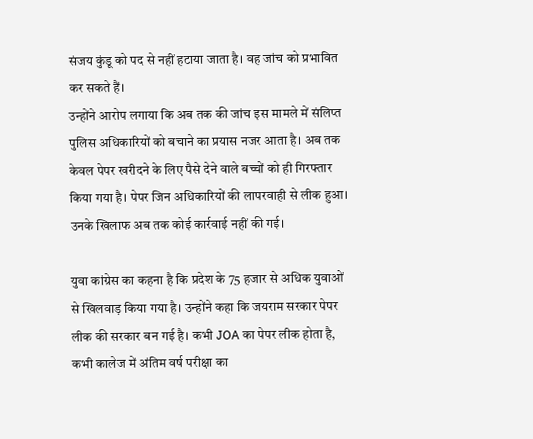संजय कुंडू को पद से नहीं हटाया जाता है। वह जांच को प्रभावित कर सकते हैं।
उन्होंने आरोप लगाया कि अब तक की जांच इस मामले में संलिप्त पुलिस अधिकारियों को बचाने का प्रयास नजर आता है। अब तक केवल पेपर खरीदने के लिए पैसे देने वाले बच्चों को ही गिरफ्तार किया गया है। पेपर जिन अधिकारियों की लापरवाही से लीक हुआ। उनके खिलाफ अब तक कोई कार्रवाई नहीं की गई।

युवा कांग्रेस का कहना है कि प्रदेश के 75 हजार से अधिक युवाओं से खिलवाड़ किया गया है। उन्होंने कहा कि जयराम सरकार पेपर लीक की सरकार बन गई है। कभी JOA का पेपर लीक होता है, कभी कालेज में अंतिम वर्ष परीक्षा का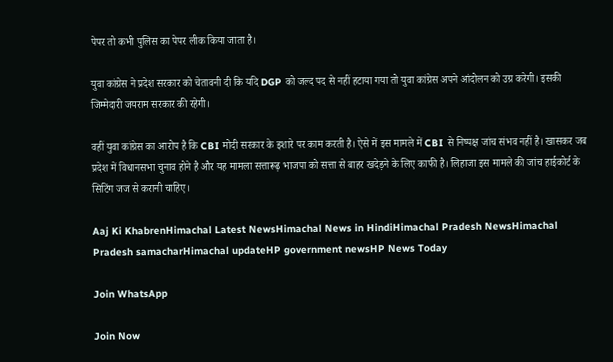पेपर तो कभी पुलिस का पेपर लीक किया जाता है।

युवा कांग्रेस ने प्रदेश सरकार को चेतावनी दी कि यदि DGP को जल्द पद से नहीं हटाया गया तो युवा कांग्रेस अपने आंदोलन को उग्र करेगी। इसकी जिम्मेदारी जयराम सरकार की रहेगी।

वहीं युवा कांग्रेस का आरोप है कि CBI मोदी सरकार के इशारे पर काम करती है। ऐसे में इस मामले में CBI से निष्पक्ष जांच संभव नहीं है। खासकर जब प्रदेश में विधानसभा चुनाव होने है और यह मामला सत्तारूढ़ भाजपा को सत्ता से बाहर खदेड़ने के लिए काफी है। लिहाजा इस मामले की जांच हाईकोर्ट के सिटिंग जज से करानी चाहिए।

Aaj Ki KhabrenHimachal Latest NewsHimachal News in HindiHimachal Pradesh NewsHimachal Pradesh samacharHimachal updateHP government newsHP News Today

Join WhatsApp

Join Now